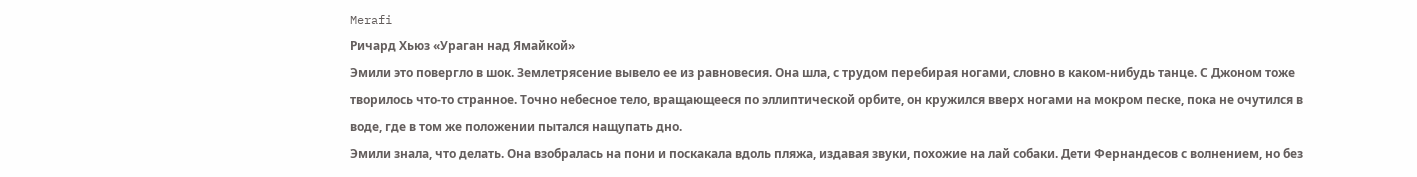Merafi
Ричард Хьюз «Ураган над Ямайкой»
Эмили это повергло в шок. Землетрясение вывело ее из равновесия. Она шла, с трудом перебирая ногами, словно в каком-нибудь танце. С Джоном тоже творилось что-то странное. Точно небесное тело, вращающееся по эллиптической орбите, он кружился вверх ногами на мокром песке, пока не очутился в воде, где в том же положении пытался нащупать дно.
Эмили знала, что делать. Она взобралась на пони и поскакала вдоль пляжа, издавая звуки, похожие на лай собаки. Дети Фернандесов с волнением, но без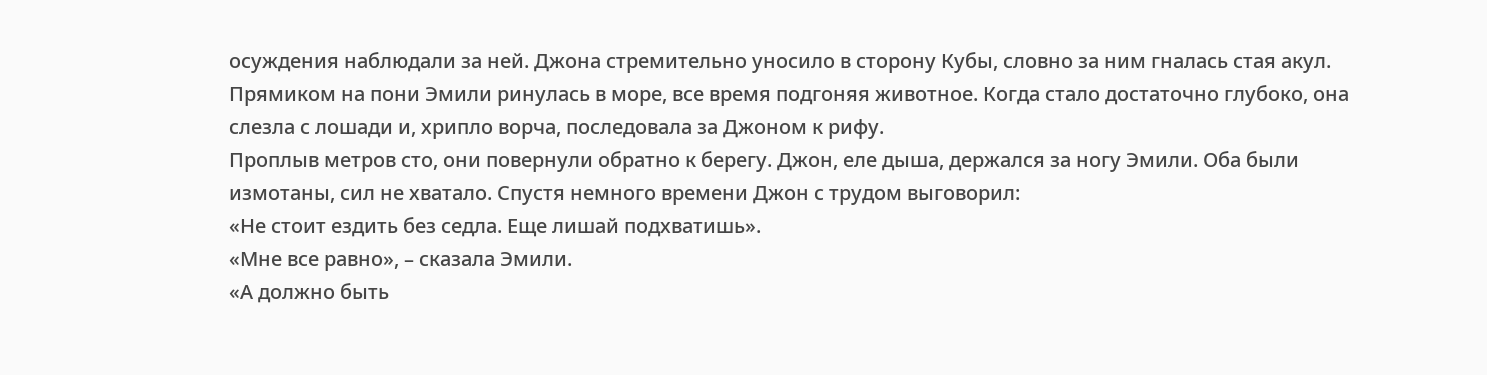осуждения наблюдали за ней. Джона стремительно уносило в сторону Кубы, словно за ним гналась стая акул. Прямиком на пони Эмили ринулась в море, все время подгоняя животное. Когда стало достаточно глубоко, она слезла с лошади и, хрипло ворча, последовала за Джоном к рифу.
Проплыв метров сто, они повернули обратно к берегу. Джон, еле дыша, держался за ногу Эмили. Оба были измотаны, сил не хватало. Спустя немного времени Джон с трудом выговорил:
«Не стоит ездить без седла. Еще лишай подхватишь».
«Мне все равно», – сказала Эмили.
«А должно быть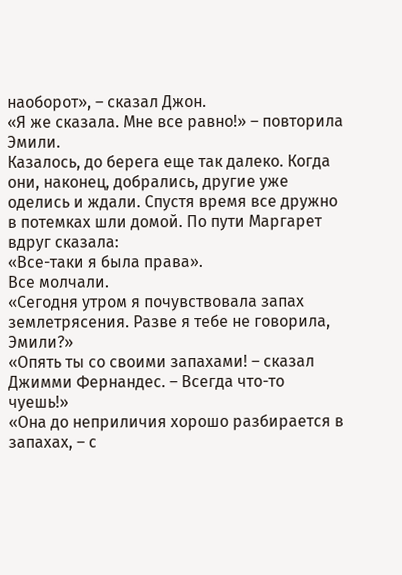наоборот», – сказал Джон.
«Я же сказала. Мне все равно!» – повторила Эмили.
Казалось, до берега еще так далеко. Когда они, наконец, добрались, другие уже оделись и ждали. Спустя время все дружно в потемках шли домой. По пути Маргарет вдруг сказала:
«Все-таки я была права».
Все молчали.
«Сегодня утром я почувствовала запах землетрясения. Разве я тебе не говорила, Эмили?»
«Опять ты со своими запахами! – сказал Джимми Фернандес. – Всегда что-то чуешь!»
«Она до неприличия хорошо разбирается в запахах, – с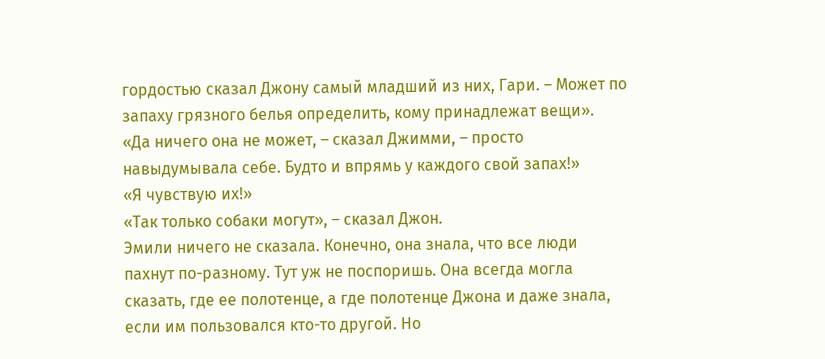гордостью сказал Джону самый младший из них, Гари. – Может по запаху грязного белья определить, кому принадлежат вещи».
«Да ничего она не может, – сказал Джимми, – просто навыдумывала себе. Будто и впрямь у каждого свой запах!»
«Я чувствую их!»
«Так только собаки могут», – сказал Джон.
Эмили ничего не сказала. Конечно, она знала, что все люди пахнут по-разному. Тут уж не поспоришь. Она всегда могла сказать, где ее полотенце, а где полотенце Джона и даже знала, если им пользовался кто-то другой. Но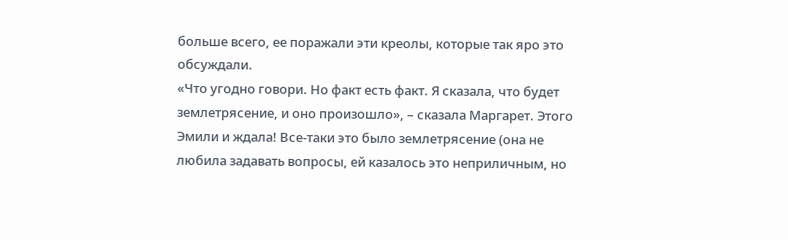больше всего, ее поражали эти креолы, которые так яро это обсуждали.
«Что угодно говори. Но факт есть факт. Я сказала, что будет землетрясение, и оно произошло», – сказала Маргарет. Этого Эмили и ждала! Все-таки это было землетрясение (она не любила задавать вопросы, ей казалось это неприличным, но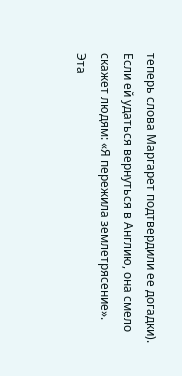теперь слова Маргарет подтвердили ее догадки).
Если ей удаться вернуться в Англию, она смело скажет людям: «Я пережила землетрясение».
Эта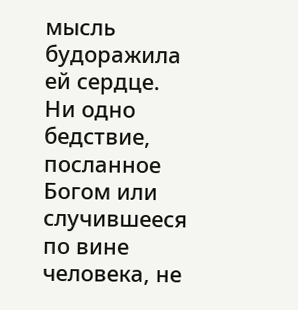мысль будоражила ей сердце. Ни одно бедствие, посланное Богом или случившееся по вине человека, не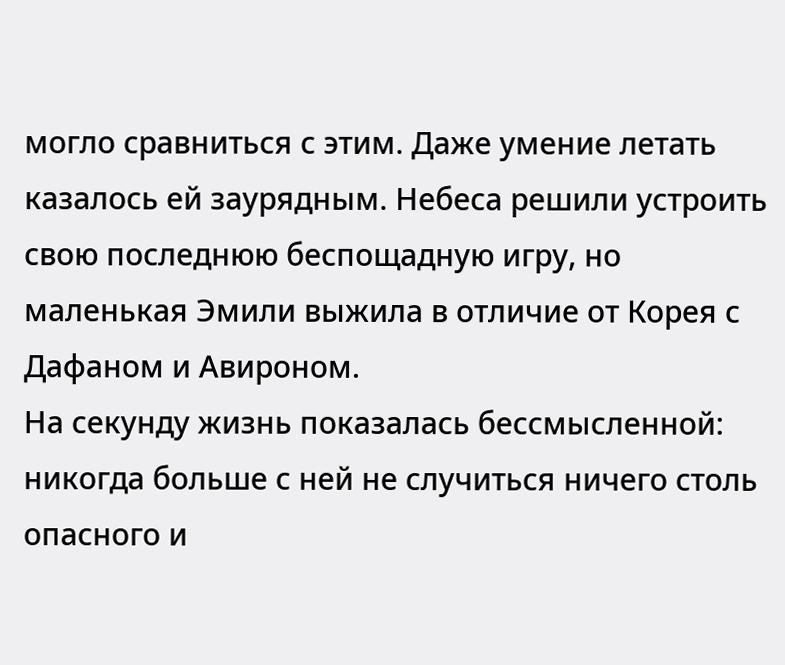могло сравниться с этим. Даже умение летать казалось ей заурядным. Небеса решили устроить свою последнюю беспощадную игру, но маленькая Эмили выжила в отличие от Корея с Дафаном и Авироном.
На секунду жизнь показалась бессмысленной: никогда больше с ней не случиться ничего столь опасного и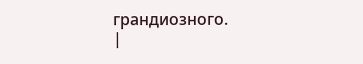грандиозного.
|